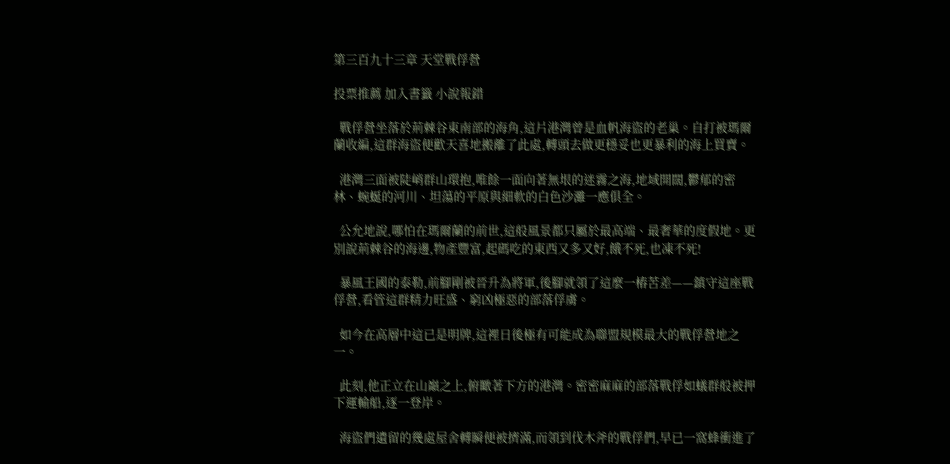第三百九十三章 天堂戰俘營

投票推薦 加入書籤 小說報錯

  戰俘營坐落於荊棘谷東南部的海角,這片港灣曾是血帆海盜的老巢。自打被瑪爾蘭收編,這群海盜便歡天喜地搬離了此處,轉頭去做更穩妥也更暴利的海上買賣。

  港灣三面被陡峭群山環抱,唯餘一面向著無垠的迷霧之海,地域開闊,鬱郁的密林、蜿蜒的河川、坦蕩的平原與細軟的白色沙灘一應俱全。

  公允地說,哪怕在瑪爾蘭的前世,這般風景都只屬於最高端、最奢華的度假地。更別說荊棘谷的海邊,物產豐富,起碼吃的東西又多又好,餓不死,也凍不死!

  暴風王國的泰勒,前腳剛被晉升為將軍,後腳就領了這麼一樁苦差——鎮守這座戰俘營,看管這群精力旺盛、窮凶極惡的部落俘虜。

  如今在高層中這已是明牌,這裡日後極有可能成為聯盟規模最大的戰俘營地之一。

  此刻,他正立在山巔之上,俯瞰著下方的港灣。密密麻麻的部落戰俘如蟻群般被押下運輸船,逐一登岸。

  海盜們遺留的幾處屋舍轉瞬便被擠滿,而領到伐木斧的戰俘們,早已一窩蜂衝進了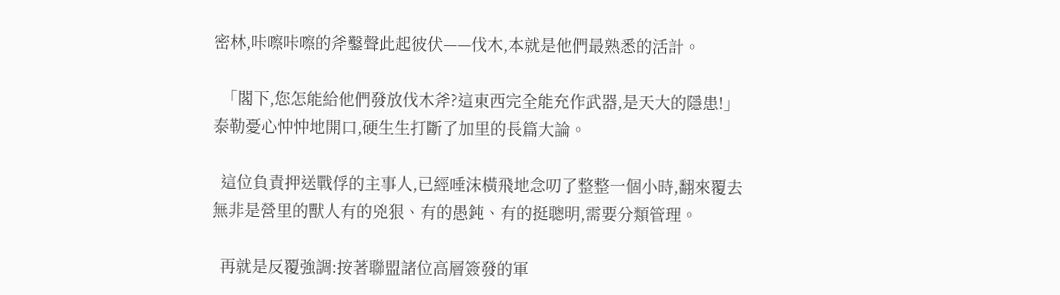密林,咔嚓咔嚓的斧鑿聲此起彼伏——伐木,本就是他們最熟悉的活計。

  「閣下,您怎能給他們發放伐木斧?這東西完全能充作武器,是天大的隱患!」泰勒憂心忡忡地開口,硬生生打斷了加里的長篇大論。

  這位負責押送戰俘的主事人,已經唾沫橫飛地念叨了整整一個小時,翻來覆去無非是營里的獸人有的兇狠、有的愚鈍、有的挺聰明,需要分類管理。

  再就是反覆強調:按著聯盟諸位高層簽發的軍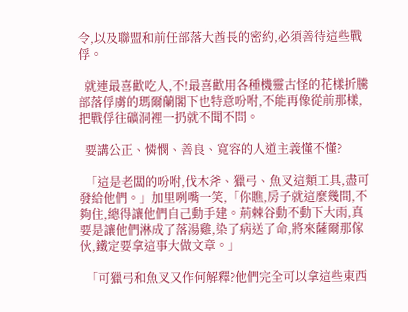令,以及聯盟和前任部落大酋長的密約,必須善待這些戰俘。

  就連最喜歡吃人,不!最喜歡用各種機靈古怪的花樣折騰部落俘虜的瑪爾蘭閣下也特意吩咐,不能再像從前那樣,把戰俘往礦洞裡一扔就不聞不問。

  要講公正、憐憫、善良、寬容的人道主義懂不懂?

  「這是老闆的吩咐,伐木斧、獵弓、魚叉這類工具,盡可發給他們。」加里咧嘴一笑,「你瞧,房子就這麼幾間,不夠住,總得讓他們自己動手建。荊棘谷動不動下大雨,真要是讓他們淋成了落湯雞,染了病送了命,將來薩爾那傢伙,鐵定要拿這事大做文章。」

  「可獵弓和魚叉又作何解釋?他們完全可以拿這些東西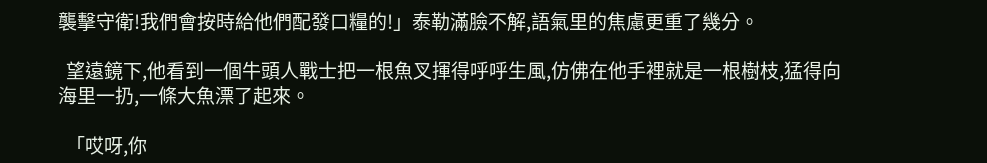襲擊守衛!我們會按時給他們配發口糧的!」泰勒滿臉不解,語氣里的焦慮更重了幾分。

  望遠鏡下,他看到一個牛頭人戰士把一根魚叉揮得呼呼生風,仿佛在他手裡就是一根樹枝,猛得向海里一扔,一條大魚漂了起來。

  「哎呀,你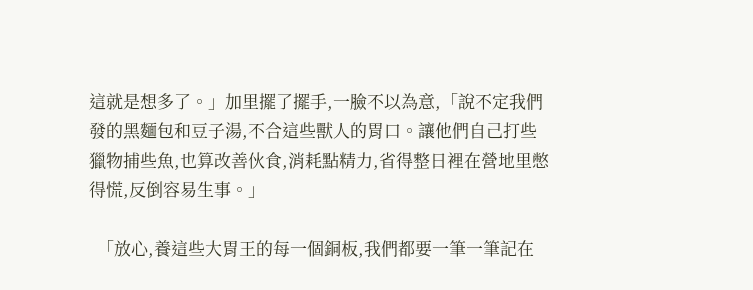這就是想多了。」加里擺了擺手,一臉不以為意,「說不定我們發的黑麵包和豆子湯,不合這些獸人的胃口。讓他們自己打些獵物捕些魚,也算改善伙食,消耗點精力,省得整日裡在營地里憋得慌,反倒容易生事。」

  「放心,養這些大胃王的每一個銅板,我們都要一筆一筆記在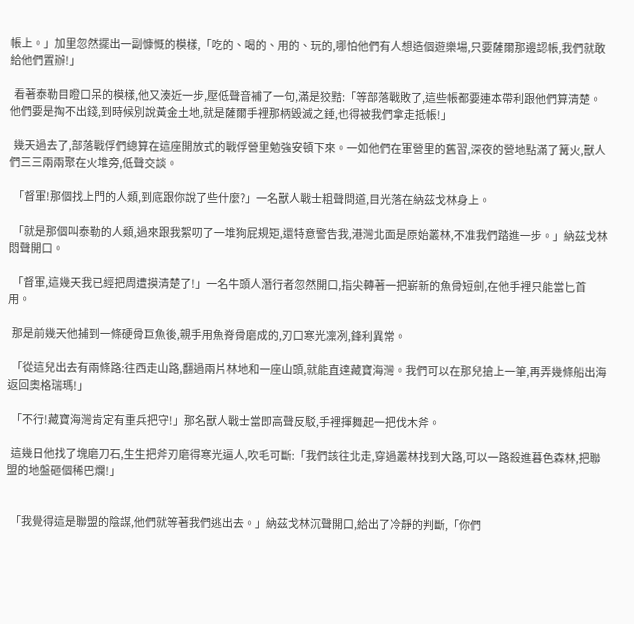帳上。」加里忽然擺出一副慷慨的模樣,「吃的、喝的、用的、玩的,哪怕他們有人想造個遊樂場,只要薩爾那邊認帳,我們就敢給他們置辦!」

  看著泰勒目瞪口呆的模樣,他又湊近一步,壓低聲音補了一句,滿是狡黠:「等部落戰敗了,這些帳都要連本帶利跟他們算清楚。他們要是掏不出錢,到時候別說黃金土地,就是薩爾手裡那柄毀滅之錘,也得被我們拿走抵帳!」

  幾天過去了,部落戰俘們總算在這座開放式的戰俘營里勉強安頓下來。一如他們在軍營里的舊習,深夜的營地點滿了篝火,獸人們三三兩兩聚在火堆旁,低聲交談。

  「督軍!那個找上門的人類,到底跟你說了些什麼?」一名獸人戰士粗聲問道,目光落在納茲戈林身上。

  「就是那個叫泰勒的人類,過來跟我絮叨了一堆狗屁規矩,還特意警告我,港灣北面是原始叢林,不准我們踏進一步。」納茲戈林悶聲開口。

  「督軍,這幾天我已經把周遭摸清楚了!」一名牛頭人潛行者忽然開口,指尖轉著一把嶄新的魚骨短劍,在他手裡只能當匕首用。

  那是前幾天他捕到一條硬骨巨魚後,親手用魚脊骨磨成的,刃口寒光凜冽,鋒利異常。

  「從這兒出去有兩條路:往西走山路,翻過兩片林地和一座山頭,就能直達藏寶海灣。我們可以在那兒搶上一筆,再弄幾條船出海返回奧格瑞瑪!」

  「不行!藏寶海灣肯定有重兵把守!」那名獸人戰士當即高聲反駁,手裡揮舞起一把伐木斧。

  這幾日他找了塊磨刀石,生生把斧刃磨得寒光逼人,吹毛可斷:「我們該往北走,穿過叢林找到大路,可以一路殺進暮色森林,把聯盟的地盤砸個稀巴爛!」


  「我覺得這是聯盟的陰謀,他們就等著我們逃出去。」納茲戈林沉聲開口,給出了冷靜的判斷,「你們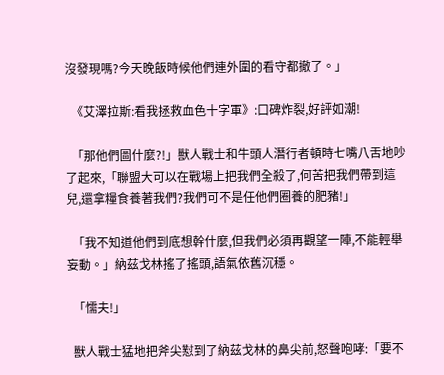沒發現嗎?今天晚飯時候他們連外圍的看守都撤了。」

  《艾澤拉斯:看我拯救血色十字軍》:口碑炸裂,好評如潮!

  「那他們圖什麼?!」獸人戰士和牛頭人潛行者頓時七嘴八舌地吵了起來,「聯盟大可以在戰場上把我們全殺了,何苦把我們帶到這兒,還拿糧食養著我們?我們可不是任他們圈養的肥豬!」

  「我不知道他們到底想幹什麼,但我們必須再觀望一陣,不能輕舉妄動。」納茲戈林搖了搖頭,語氣依舊沉穩。

  「懦夫!」

  獸人戰士猛地把斧尖懟到了納茲戈林的鼻尖前,怒聲咆哮:「要不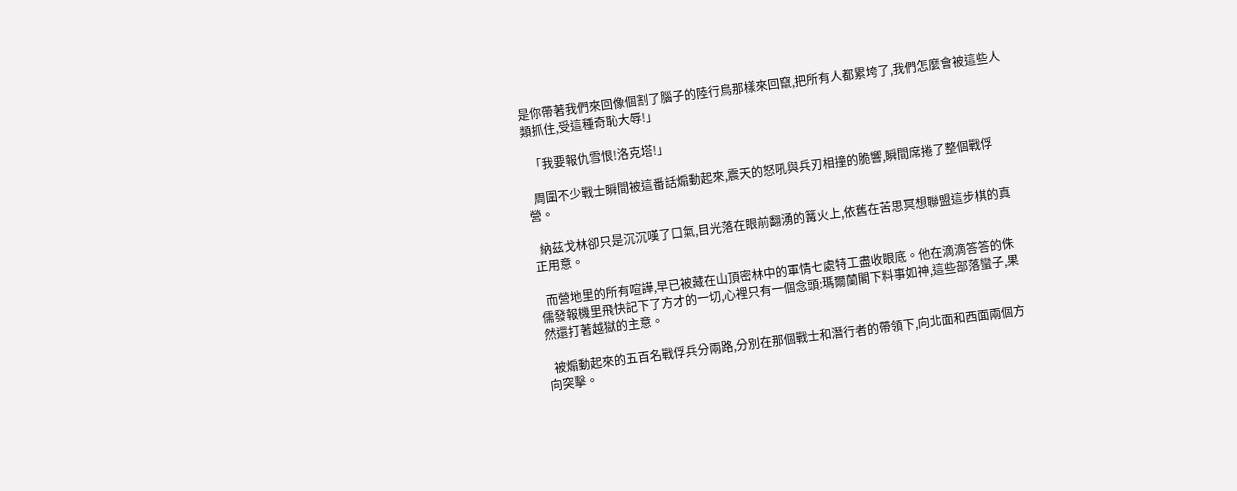是你帶著我們來回像個割了腦子的陸行鳥那樣來回竄,把所有人都累垮了,我們怎麼會被這些人類抓住,受這種奇恥大辱!」

  「我要報仇雪恨!洛克塔!」

  周圍不少戰士瞬間被這番話煽動起來,震天的怒吼與兵刃相撞的脆響,瞬間席捲了整個戰俘營。

  納茲戈林卻只是沉沉嘆了口氣,目光落在眼前翻湧的篝火上,依舊在苦思冥想聯盟這步棋的真正用意。

  而營地里的所有喧譁,早已被藏在山頂密林中的軍情七處特工盡收眼底。他在滴滴答答的侏儒發報機里飛快記下了方才的一切,心裡只有一個念頭:瑪爾蘭閣下料事如神,這些部落蠻子,果然還打著越獄的主意。

  被煽動起來的五百名戰俘兵分兩路,分別在那個戰士和潛行者的帶領下,向北面和西面兩個方向突擊。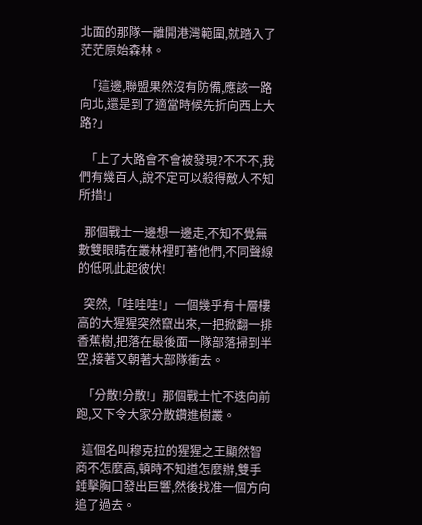北面的那隊一離開港灣範圍,就踏入了茫茫原始森林。

  「這邊,聯盟果然沒有防備,應該一路向北,還是到了適當時候先折向西上大路?」

  「上了大路會不會被發現?不不不,我們有幾百人,說不定可以殺得敵人不知所措!」

  那個戰士一邊想一邊走,不知不覺無數雙眼睛在叢林裡盯著他們,不同聲線的低吼此起彼伏!

  突然,「哇哇哇!」一個幾乎有十層樓高的大猩猩突然竄出來,一把掀翻一排香蕉樹,把落在最後面一隊部落掃到半空,接著又朝著大部隊衝去。

  「分散!分散!」那個戰士忙不迭向前跑,又下令大家分散鑽進樹叢。

  這個名叫穆克拉的猩猩之王顯然智商不怎麼高,頓時不知道怎麼辦,雙手錘擊胸口發出巨響,然後找准一個方向追了過去。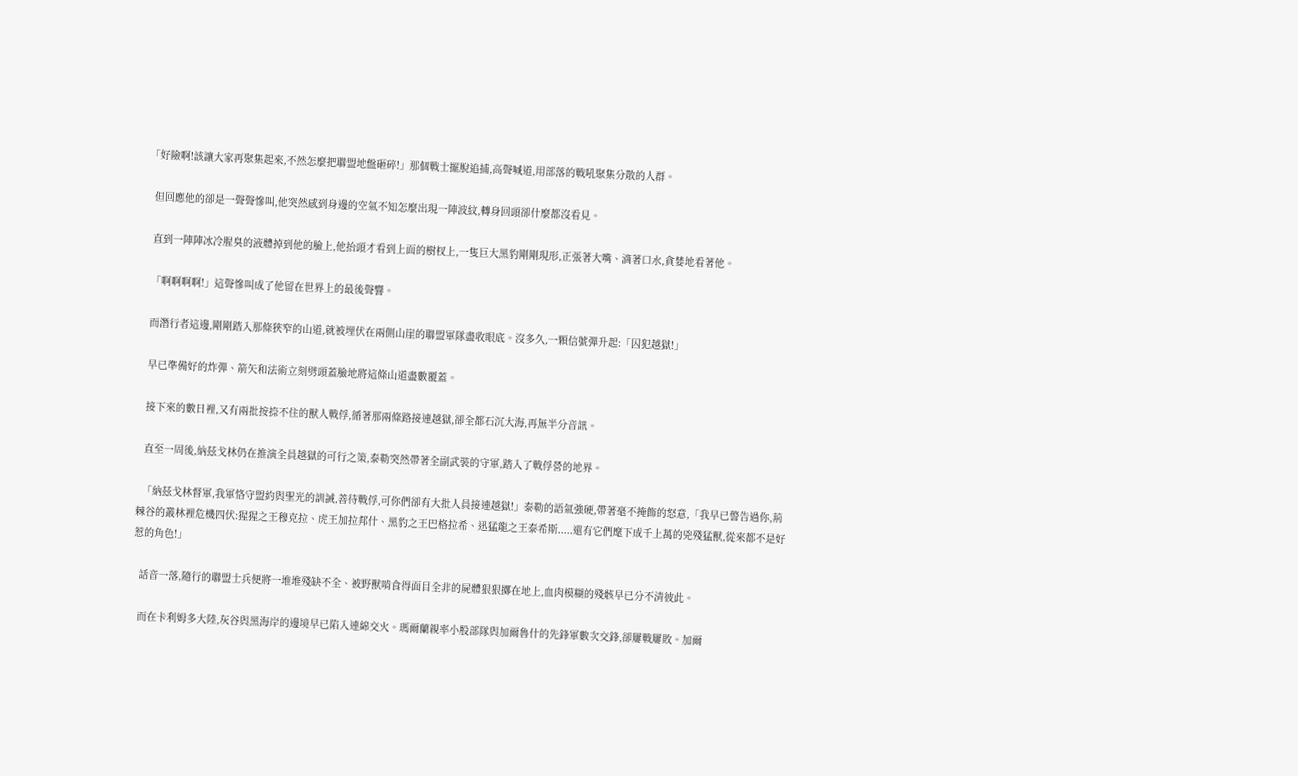「好險啊!該讓大家再聚集起來,不然怎麼把聯盟地盤砸碎!」那個戰士擺脫追捕,高聲喊道,用部落的戰吼聚集分散的人群。

  但回應他的卻是一聲聲慘叫,他突然感到身邊的空氣不知怎麼出現一陣波紋,轉身回頭卻什麼都沒看見。

  直到一陣陣冰冷腥臭的液體掉到他的臉上,他抬頭才看到上面的樹杈上,一隻巨大黑豹剛剛現形,正張著大嘴、滴著口水,貪婪地看著他。

  「啊啊啊啊!」這聲慘叫成了他留在世界上的最後聲響。

  而潛行者這邊,剛剛踏入那條狹窄的山道,就被埋伏在兩側山崖的聯盟軍隊盡收眼底。沒多久,一顆信號彈升起:「囚犯越獄!」

  早已準備好的炸彈、箭矢和法術立刻劈頭蓋臉地將這條山道盡數覆蓋。

  接下來的數日裡,又有兩批按捺不住的獸人戰俘,循著那兩條路接連越獄,卻全都石沉大海,再無半分音訊。

  直至一周後,納茲戈林仍在推演全員越獄的可行之策,泰勒突然帶著全副武裝的守軍,踏入了戰俘營的地界。

  「納茲戈林督軍,我軍恪守盟約與聖光的訓誡,善待戰俘,可你們卻有大批人員接連越獄!」泰勒的語氣強硬,帶著毫不掩飾的怒意,「我早已警告過你,荊棘谷的叢林裡危機四伏:猩猩之王穆克拉、虎王加拉邦什、黑豹之王巴格拉希、迅猛龍之王泰希斯.....還有它們麾下成千上萬的兇殘猛獸,從來都不是好惹的角色!」

  話音一落,隨行的聯盟士兵便將一堆堆殘缺不全、被野獸啃食得面目全非的屍體狠狠擲在地上,血肉模糊的殘骸早已分不清彼此。

  而在卡利姆多大陸,灰谷與黑海岸的邊境早已陷入連綿交火。瑪爾蘭親率小股部隊與加爾魯什的先鋒軍數次交鋒,卻屢戰屢敗。加爾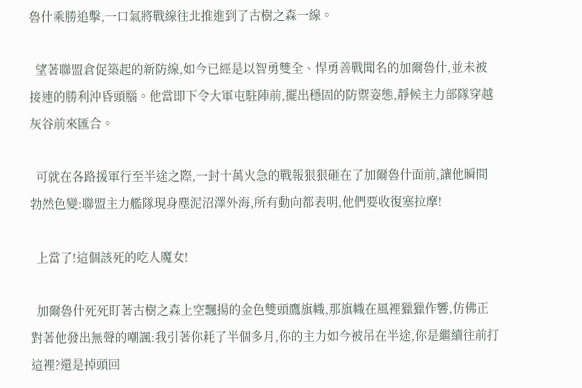魯什乘勝追擊,一口氣將戰線往北推進到了古樹之森一線。

  望著聯盟倉促築起的新防線,如今已經是以智勇雙全、悍勇善戰聞名的加爾魯什,並未被接連的勝利沖昏頭腦。他當即下令大軍屯駐陣前,擺出穩固的防禦姿態,靜候主力部隊穿越灰谷前來匯合。

  可就在各路援軍行至半途之際,一封十萬火急的戰報狠狠砸在了加爾魯什面前,讓他瞬間勃然色變:聯盟主力艦隊現身塵泥沼澤外海,所有動向都表明,他們要收復塞拉摩!

  上當了!這個該死的吃人魔女!

  加爾魯什死死盯著古樹之森上空飄揚的金色雙頭鷹旗幟,那旗幟在風裡獵獵作響,仿佛正對著他發出無聲的嘲諷:我引著你耗了半個多月,你的主力如今被吊在半途,你是繼續往前打這裡?還是掉頭回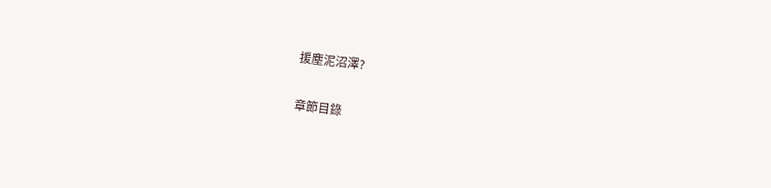援塵泥沼澤?

章節目錄